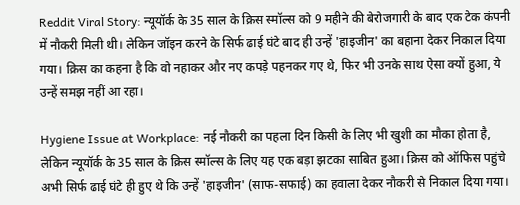Reddit Viral Story: न्यूयॉर्क के 35 साल के क्रिस स्मॉल्स को 9 महीने की बेरोजगारी के बाद एक टेक कंपनी में नौकरी मिली थी। लेकिन जॉइन करने के सिर्फ ढाई घंटे बाद ही उन्हें 'हाइजीन' का बहाना देकर निकाल दिया गया। क्रिस का कहना है कि वो नहाकर और नए कपड़े पहनकर गए थे, फिर भी उनके साथ ऐसा क्यों हुआ, ये उन्हें समझ नहीं आ रहा।

Hygiene Issue at Workplace: नई नौकरी का पहला दिन किसी के लिए भी खुशी का मौका होता है, लेकिन न्यूयॉर्क के 35 साल के क्रिस स्मॉल्स के लिए यह एक बड़ा झटका साबित हुआ। क्रिस को ऑफिस पहुंचे अभी सिर्फ ढाई घंटे ही हुए थे कि उन्हें 'हाइजीन' (साफ-सफाई) का हवाला देकर नौकरी से निकाल दिया गया।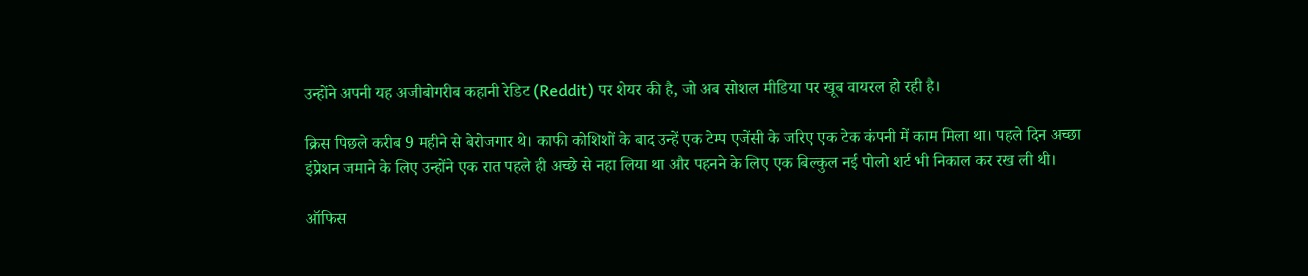उन्होंने अपनी यह अजीबोगरीब कहानी रेडिट (Reddit) पर शेयर की है, जो अब सोशल मीडिया पर खूब वायरल हो रही है।

क्रिस पिछले करीब 9 महीने से बेरोजगार थे। काफी कोशिशों के बाद उन्हें एक टेम्प एजेंसी के जरिए एक टेक कंपनी में काम मिला था। पहले दिन अच्छा इंप्रेशन जमाने के लिए उन्होंने एक रात पहले ही अच्छे से नहा लिया था और पहनने के लिए एक बिल्कुल नई पोलो शर्ट भी निकाल कर रख ली थी।

ऑफिस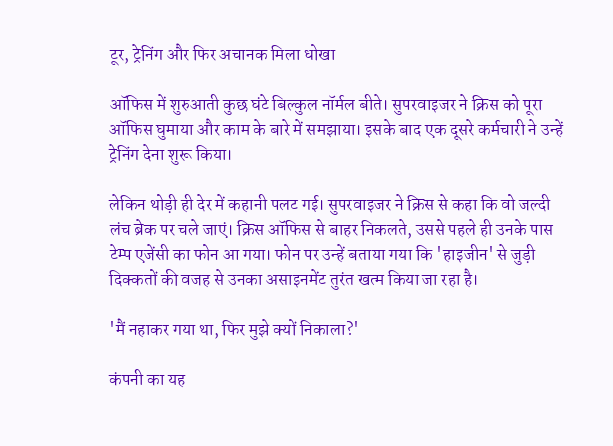टूर, ट्रेनिंग और फिर अचानक मिला धोखा

ऑफिस में शुरुआती कुछ घंटे बिल्कुल नॉर्मल बीते। सुपरवाइजर ने क्रिस को पूरा ऑफिस घुमाया और काम के बारे में समझाया। इसके बाद एक दूसरे कर्मचारी ने उन्हें ट्रेनिंग देना शुरू किया।

लेकिन थोड़ी ही देर में कहानी पलट गई। सुपरवाइजर ने क्रिस से कहा कि वो जल्दी लंच ब्रेक पर चले जाएं। क्रिस ऑफिस से बाहर निकलते, उससे पहले ही उनके पास टेम्प एजेंसी का फोन आ गया। फोन पर उन्हें बताया गया कि 'हाइजीन' से जुड़ी दिक्कतों की वजह से उनका असाइनमेंट तुरंत खत्म किया जा रहा है।

'मैं नहाकर गया था, फिर मुझे क्यों निकाला?'

कंपनी का यह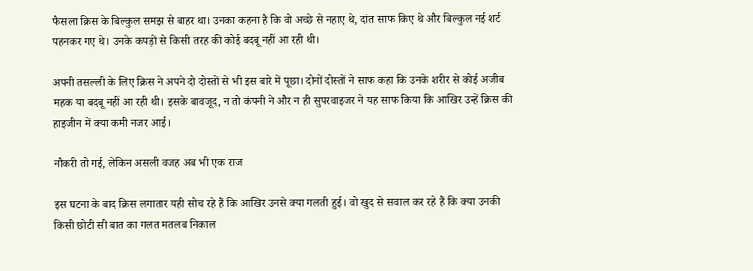फैसला क्रिस के बिल्कुल समझ से बाहर था। उनका कहना है कि वो अच्छे से नहाए थे, दांत साफ किए थे और बिल्कुल नई शर्ट पहनकर गए थे। उनके कपड़ों से किसी तरह की कोई बदबू नहीं आ रही थी।

अपनी तसल्ली के लिए क्रिस ने अपने दो दोस्तों से भी इस बारे में पूछा। दोनों दोस्तों ने साफ कहा कि उनके शरीर से कोई अजीब महक या बदबू नहीं आ रही थी। इसके बावजूद, न तो कंपनी ने और न ही सुपरवाइजर ने यह साफ किया कि आखिर उन्हें क्रिस की हाइजीन में क्या कमी नजर आई।

नौकरी तो गई, लेकिन असली वजह अब भी एक राज

इस घटना के बाद क्रिस लगातार यही सोच रहे हैं कि आखिर उनसे क्या गलती हुई। वो खुद से सवाल कर रहे हैं कि क्या उनकी किसी छोटी सी बात का गलत मतलब निकाल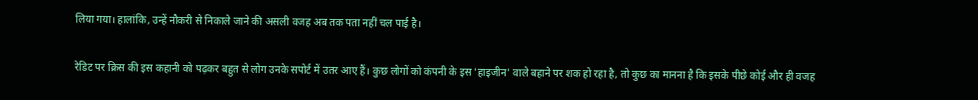लिया गया। हालांकि, उन्हें नौकरी से निकाले जाने की असली वजह अब तक पता नहीं चल पाई है।

रेडिट पर क्रिस की इस कहानी को पढ़कर बहुत से लोग उनके सपोर्ट में उतर आए हैं। कुछ लोगों को कंपनी के इस 'हाइजीन' वाले बहाने पर शक हो रहा है, तो कुछ का मानना है कि इसके पीछे कोई और ही वजह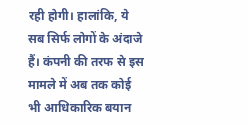रही होगी। हालांकि, ये सब सिर्फ लोगों के अंदाजे हैं। कंपनी की तरफ से इस मामले में अब तक कोई भी आधिकारिक बयान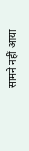सामने नहीं आया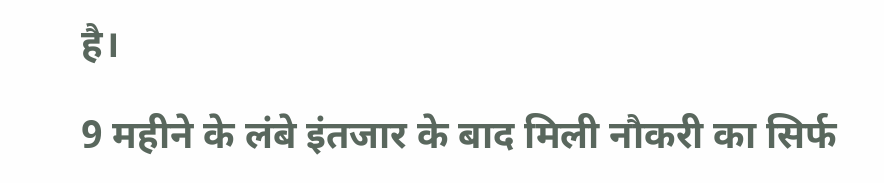है।

9 महीने के लंबे इंतजार के बाद मिली नौकरी का सिर्फ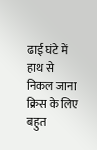ढाई घंटे में हाथ से निकल जाना क्रिस के लिए बहुत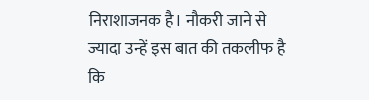निराशाजनक है। नौकरी जाने से ज्यादा उन्हें इस बात की तकलीफ है कि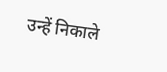उन्हें निकाले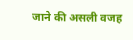जाने की असली वजह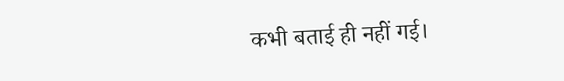कभी बताई ही नहीं गई।